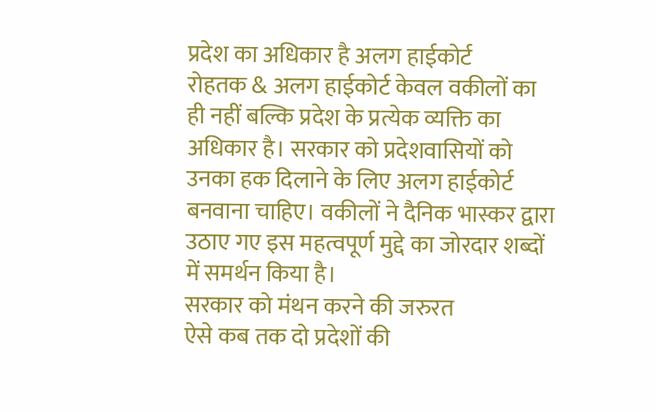प्रदेश का अधिकार है अलग हाईकोर्ट
रोहतक & अलग हाईकोर्ट केवल वकीलों का ही नहीं बल्कि प्रदेश के प्रत्येक व्यक्ति का अधिकार है। सरकार को प्रदेशवासियों को उनका हक दिलाने के लिए अलग हाईकोर्ट बनवाना चाहिए। वकीलों ने दैनिक भास्कर द्वारा उठाए गए इस महत्वपूर्ण मुद्दे का जोरदार शब्दों में समर्थन किया है।
सरकार को मंथन करने की जरुरत
ऐसे कब तक दो प्रदेशों की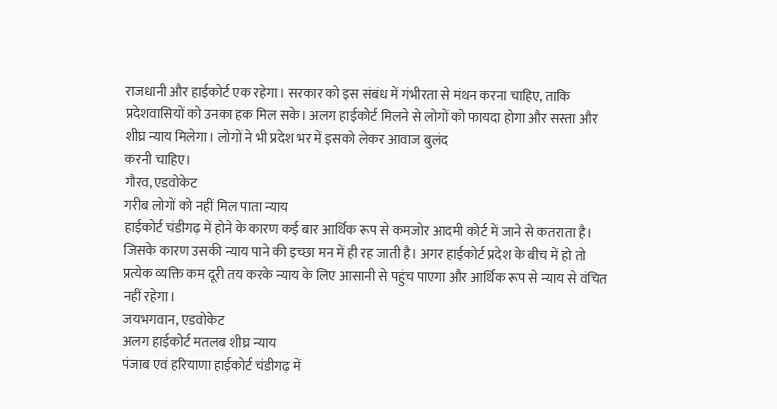राजधानी और हाईकोर्ट एक रहेगा। सरकार को इस संबंध में गंभीरता से मंथन करना चाहिए, ताकि प्रदेशवासियों को उनका हक मिल सके। अलग हाईकोर्ट मिलने से लोगों को फायदा होगा और सस्ता और शीघ्र न्याय मिलेगा। लोगों ने भी प्रदेश भर में इसको लेकर आवाज बुलंद
करनी चाहिए।
गौरव, एडवोकेट
गरीब लोगों को नहीं मिल पाता न्याय
हाईकोर्ट चंडीगढ़ में होने के कारण कई बार आर्थिक रूप से कमजोर आदमी कोर्ट में जाने से कतराता है। जिसके कारण उसकी न्याय पाने की इच्छा मन में ही रह जाती है। अगर हाईकोर्ट प्रदेश के बीच में हो तो
प्रत्येक व्यक्ति कम दूरी तय करके न्याय के लिए आसानी से पहुंच पाएगा और आर्थिक रूप से न्याय से वंचित
नहीं रहेगा।
जयभगवान, एडवोकेट
अलग हाईकोर्ट मतलब शीघ्र न्याय
पंजाब एवं हरियाणा हाईकोर्ट चंडीगढ़ में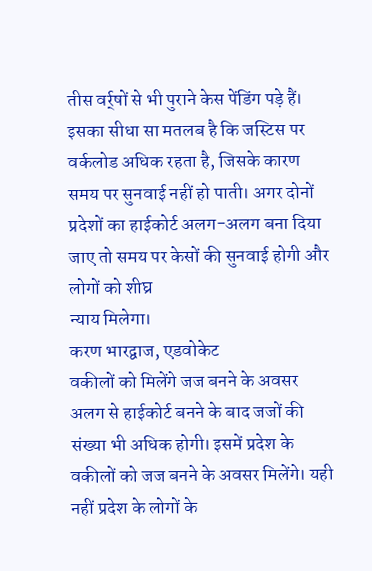तीस वर्र्षों से भी पुराने केस पेंडिंग पड़े हैं। इसका सीधा सा मतलब है कि जस्टिस पर वर्कलोड अधिक रहता है, जिसके कारण समय पर सुनवाई नहीं हो पाती। अगर दोनों प्रदेशों का हाईकोर्ट अलग-अलग बना दिया जाए तो समय पर केसों की सुनवाई होगी और लोगों को शीघ्र
न्याय मिलेगा।
करण भारद्वाज, एडवोकेट
वकीलों को मिलेंगे जज बनने के अवसर
अलग से हाईकोर्ट बनने के बाद जजों की संख्या भी अधिक होगी। इसमें प्रदेश के वकीलों को जज बनने के अवसर मिलेंगे। यही नहीं प्रदेश के लोगों के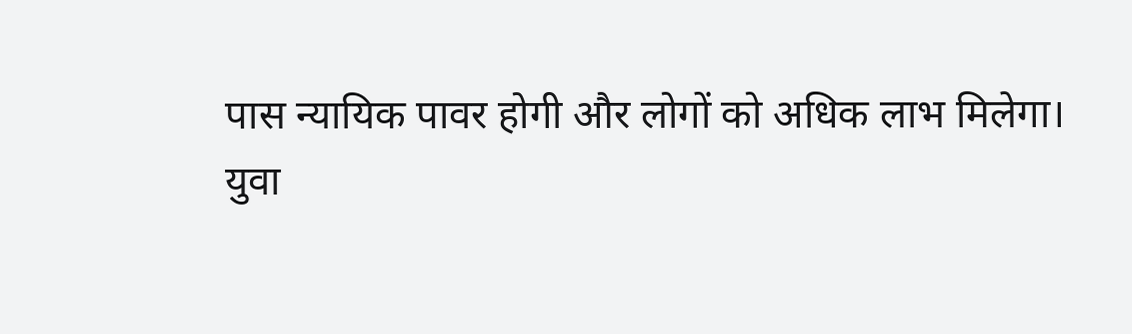पास न्यायिक पावर होगी और लोगों को अधिक लाभ मिलेगा।
युवा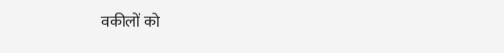वकीलों को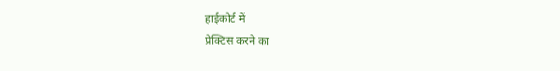हाईकोर्ट में
प्रेक्टिस करने का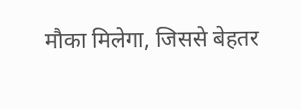मौका मिलेगा, जिससे बेहतर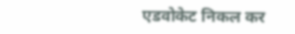एडवोकेट निकल कर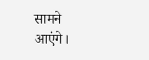सामने आएंगे।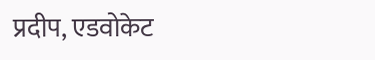प्रदीप, एडवोकेट